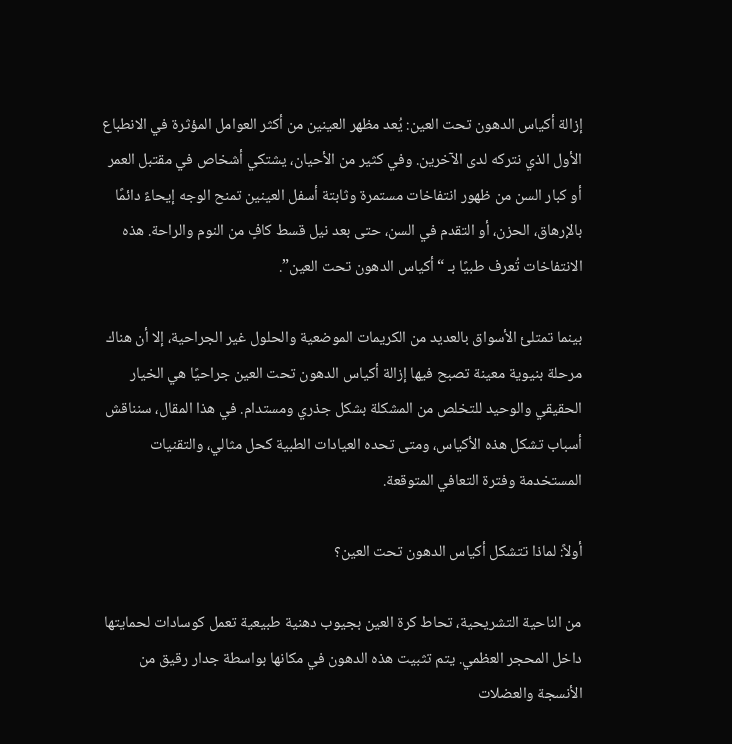إزالة أكياس الدهون تحت العين: يُعد مظهر العينين من أكثر العوامل المؤثرة في الانطباع الأول الذي نتركه لدى الآخرين. وفي كثير من الأحيان، يشتكي أشخاص في مقتبل العمر أو كبار السن من ظهور انتفاخات مستمرة وثابتة أسفل العينين تمنح الوجه إيحاءً دائمًا بالإرهاق، الحزن، أو التقدم في السن، حتى بعد نيل قسط كافٍ من النوم والراحة. هذه الانتفاخات تُعرف طبيًا بـ “أكياس الدهون تحت العين”.

بينما تمتلئ الأسواق بالعديد من الكريمات الموضعية والحلول غير الجراحية، إلا أن هناك مرحلة بنيوية معينة تصبح فيها إزالة أكياس الدهون تحت العين جراحيًا هي الخيار الحقيقي والوحيد للتخلص من المشكلة بشكل جذري ومستدام. في هذا المقال، سنناقش أسباب تشكل هذه الأكياس، ومتى تحده العيادات الطبية كحل مثالي، والتقنيات المستخدمة وفترة التعافي المتوقعة.

أولاً: لماذا تتشكل أكياس الدهون تحت العين؟

من الناحية التشريحية، تحاط كرة العين بجيوب دهنية طبيعية تعمل كوسادات لحمايتها داخل المحجر العظمي. يتم تثبيت هذه الدهون في مكانها بواسطة جدار رقيق من الأنسجة والعضلات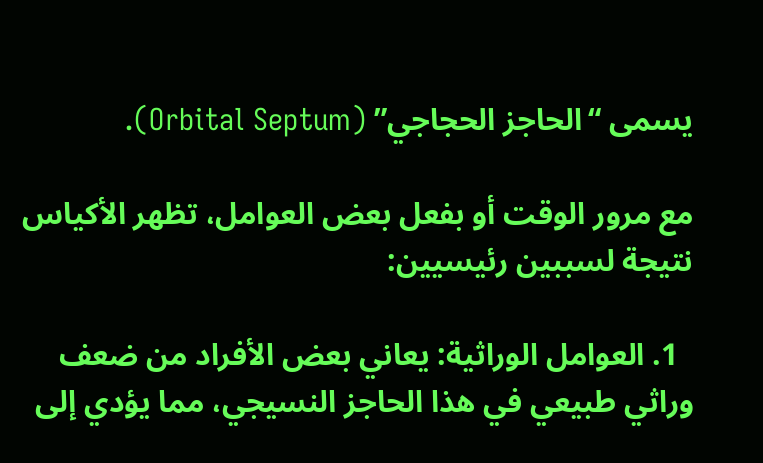يسمى “الحاجز الحجاجي” (Orbital Septum).

مع مرور الوقت أو بفعل بعض العوامل، تظهر الأكياس نتيجة لسببين رئيسيين:

  1. العوامل الوراثية: يعاني بعض الأفراد من ضعف وراثي طبيعي في هذا الحاجز النسيجي، مما يؤدي إلى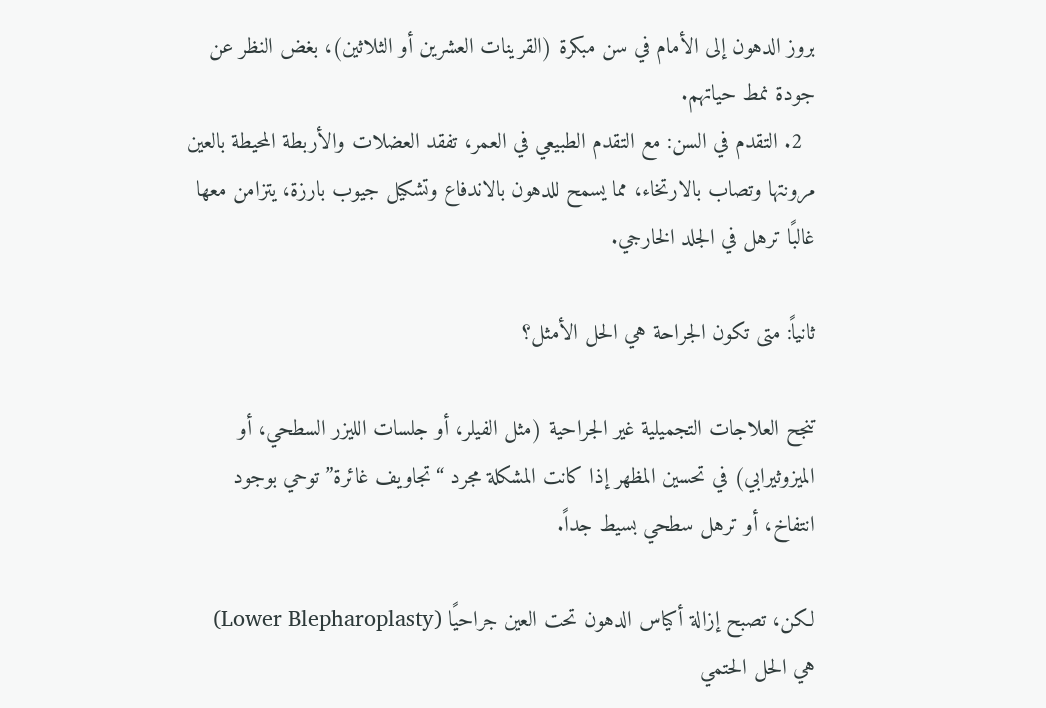بروز الدهون إلى الأمام في سن مبكرة (القرينات العشرين أو الثلاثين)، بغض النظر عن جودة نمط حياتهم.
  2. التقدم في السن: مع التقدم الطبيعي في العمر، تفقد العضلات والأربطة المحيطة بالعين مرونتها وتصاب بالارتخاء، مما يسمح للدهون بالاندفاع وتشكيل جيوب بارزة، يتزامن معها غالبًا ترهل في الجلد الخارجي.

ثانياً: متى تكون الجراحة هي الحل الأمثل؟

تنجح العلاجات التجميلية غير الجراحية (مثل الفيلر، أو جلسات الليزر السطحي، أو الميزوثيرابي) في تحسين المظهر إذا كانت المشكلة مجرد “تجاويف غائرة” توحي بوجود انتفاخ، أو ترهل سطحي بسيط جداً.

لكن، تصبح إزالة أكياس الدهون تحت العين جراحيًا (Lower Blepharoplasty) هي الحل الحتمي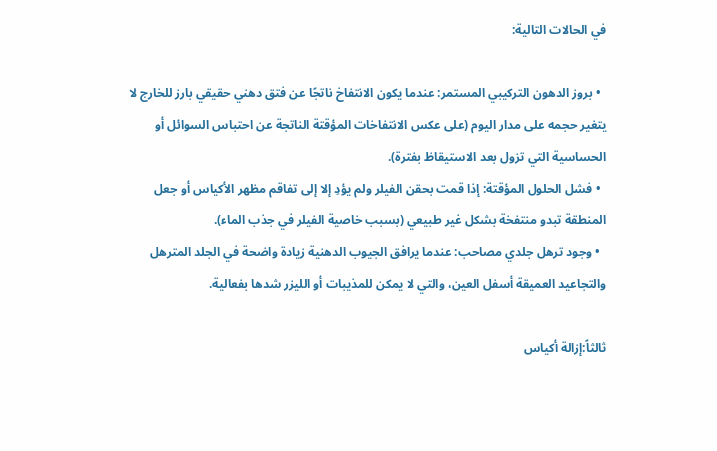في الحالات التالية:

  • بروز الدهون التركيبي المستمر: عندما يكون الانتفاخ ناتجًا عن فتق دهني حقيقي بارز للخارج لا يتغير حجمه على مدار اليوم (على عكس الانتفاخات المؤقتة الناتجة عن احتباس السوائل أو الحساسية التي تزول بعد الاستيقاظ بفترة).
  • فشل الحلول المؤقتة: إذا قمت بحقن الفيلر ولم يؤدِ إلا إلى تفاقم مظهر الأكياس أو جعل المنطقة تبدو منتفخة بشكل غير طبيعي (بسبب خاصية الفيلر في جذب الماء).
  • وجود ترهل جلدي مصاحب: عندما يرافق الجيوب الدهنية زيادة واضحة في الجلد المترهل والتجاعيد العميقة أسفل العين، والتي لا يمكن للمذيبات أو الليزر شدها بفعالية.

ثالثاً:إزالة أكياس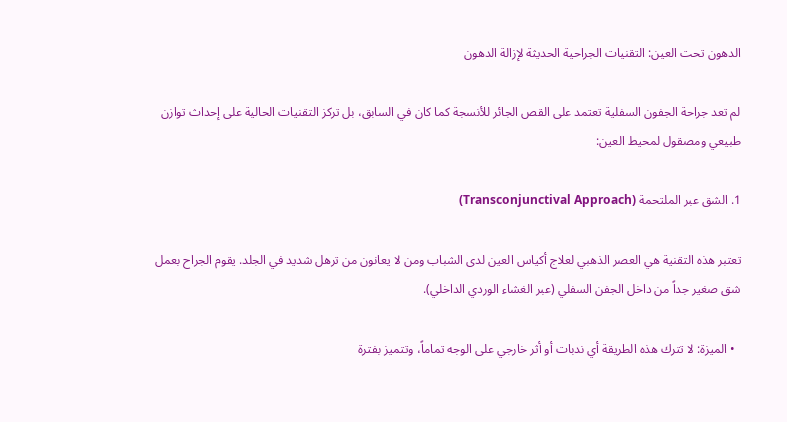الدهون تحت العين: التقنيات الجراحية الحديثة لإزالة الدهون

لم تعد جراحة الجفون السفلية تعتمد على القص الجائر للأنسجة كما كان في السابق، بل تركز التقنيات الحالية على إحداث توازن طبيعي ومصقول لمحيط العين:

1. الشق عبر الملتحمة (Transconjunctival Approach)

تعتبر هذه التقنية هي العصر الذهبي لعلاج أكياس العين لدى الشباب ومن لا يعانون من ترهل شديد في الجلد. يقوم الجراح بعمل شق صغير جداً من داخل الجفن السفلي (عبر الغشاء الوردي الداخلي).

  • الميزة: لا تترك هذه الطريقة أي ندبات أو أثر خارجي على الوجه تماماً، وتتميز بفترة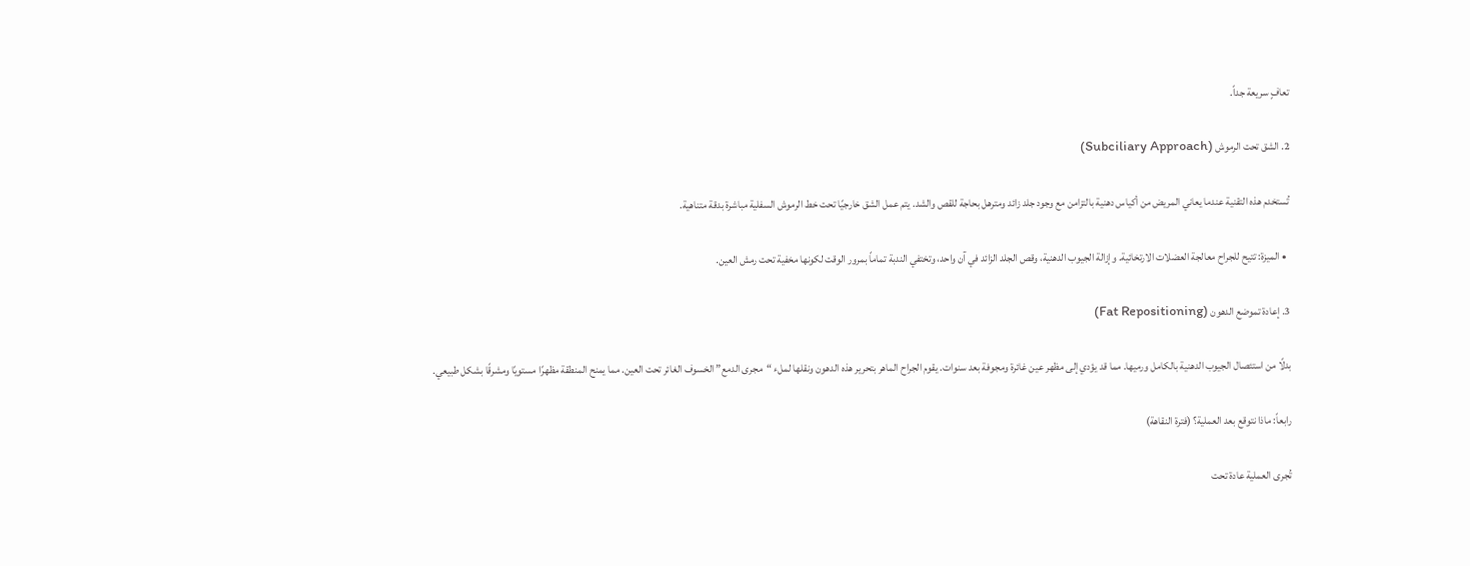تعافٍ سريعة جداً.

2. الشق تحت الرموش (Subciliary Approach)

تُستخدم هذه التقنية عندما يعاني المريض من أكياس دهنية بالتزامن مع وجود جلد زائد ومترهل بحاجة للقص والشد. يتم عمل الشق خارجيًا تحت خط الرموش السفلية مباشرة بدقة متناهية.

  • الميزة: تتيح للجراح معالجة العضلات الارتخائية. وإزالة الجيوب الدهنية، وقص الجلد الزائد في آن واحد، وتختفي الندبة تماماً بمرور الوقت لكونها مخفية تحت رمش العين.

3. إعادة تموضع الدهون (Fat Repositioning)

بدلًا من استئصال الجيوب الدهنية بالكامل ورميها. مما قد يؤدي إلى مظهر عين غائرة ومجوفة بعد سنوات. يقوم الجراح الماهر بتحرير هذه الدهون ونقلها لملء “مجرى الدمع” الخسوف الغائر تحت العين. مما يمنح المنطقة مظهرًا مستويًا ومشرقًا بشكل طبيعي.

رابعاً: ماذا نتوقع بعد العملية؟ (فترة النقاهة)

تُجرى العملية عادة تحت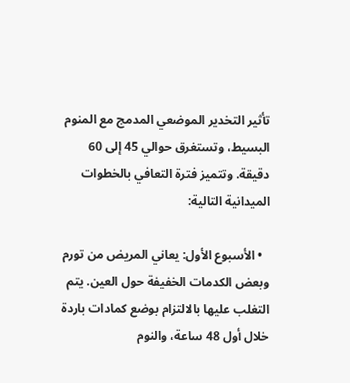تأثير التخدير الموضعي المدمج مع المنوم البسيط، وتستغرق حوالي 45 إلى 60 دقيقة. وتتميز فترة التعافي بالخطوات الميدانية التالية:

  • الأسبوع الأول: يعاني المريض من تورم وبعض الكدمات الخفيفة حول العين. يتم التغلب عليها بالالتزام بوضع كمادات باردة خلال أول 48 ساعة، والنوم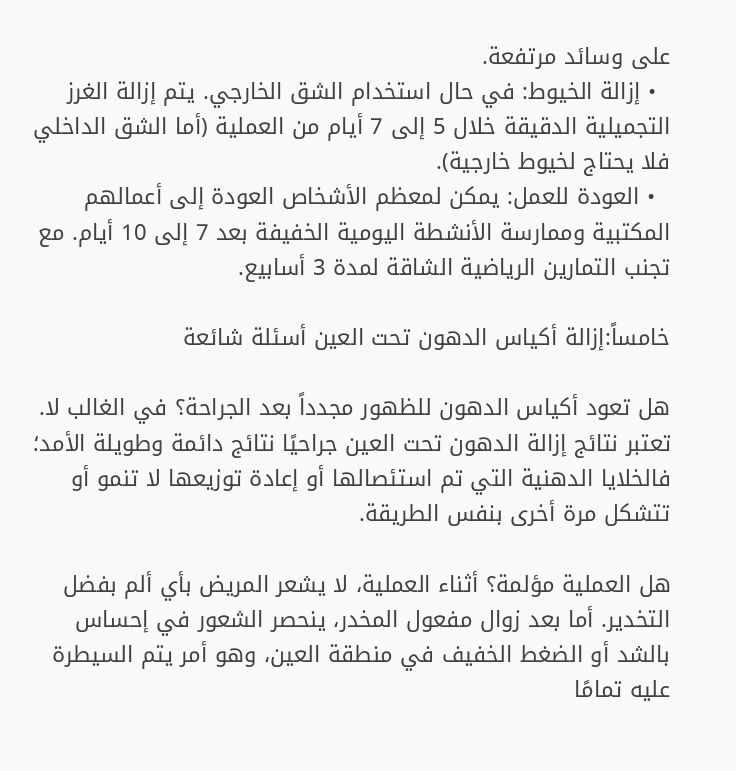على وسائد مرتفعة.
  • إزالة الخيوط: في حال استخدام الشق الخارجي. يتم إزالة الغرز التجميلية الدقيقة خلال 5 إلى 7 أيام من العملية (أما الشق الداخلي فلا يحتاج لخيوط خارجية).
  • العودة للعمل: يمكن لمعظم الأشخاص العودة إلى أعمالهم المكتبية وممارسة الأنشطة اليومية الخفيفة بعد 7 إلى 10 أيام. مع تجنب التمارين الرياضية الشاقة لمدة 3 أسابيع.

خامساً:إزالة أكياس الدهون تحت العين أسئلة شائعة

هل تعود أكياس الدهون للظهور مجدداً بعد الجراحة؟ في الغالب لا. تعتبر نتائج إزالة الدهون تحت العين جراحيًا نتائج دائمة وطويلة الأمد؛ فالخلايا الدهنية التي تم استئصالها أو إعادة توزيعها لا تنمو أو تتشكل مرة أخرى بنفس الطريقة.

هل العملية مؤلمة؟ أثناء العملية، لا يشعر المريض بأي ألم بفضل التخدير. أما بعد زوال مفعول المخدر، ينحصر الشعور في إحساس بالشد أو الضغط الخفيف في منطقة العين، وهو أمر يتم السيطرة عليه تمامًا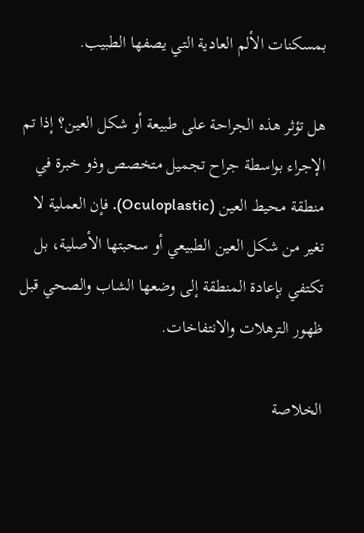بمسكنات الألم العادية التي يصفها الطبيب.

هل تؤثر هذه الجراحة على طبيعة أو شكل العين؟ إذا تم الإجراء بواسطة جراح تجميل متخصص وذو خبرة في منطقة محيط العين (Oculoplastic). فإن العملية لا تغير من شكل العين الطبيعي أو سحبتها الأصلية، بل تكتفي بإعادة المنطقة إلى وضعها الشاب والصحي قبل ظهور الترهلات والانتفاخات.

الخلاصة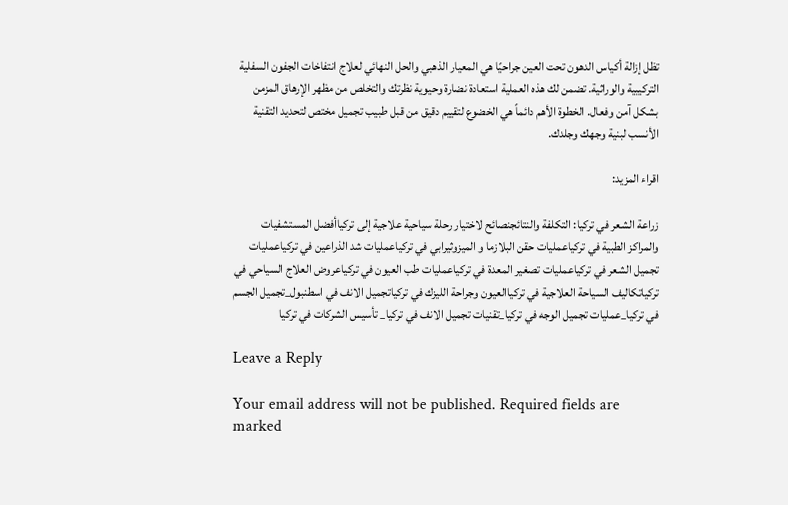تظل إزالة أكياس الدهون تحت العين جراحيًا هي المعيار الذهبي والحل النهائي لعلاج انتفاخات الجفون السفلية التركيبية والوراثية. تضمن لك هذه العملية استعادة نضارة وحيوية نظرتك والتخلص من مظهر الإرهاق المزمن بشكل آمن وفعال. الخطوة الأهم دائماً هي الخضوع لتقييم دقيق من قبل طبيب تجميل مختص لتحديد التقنية الأنسب لبنية وجهك وجلدك.

اقراء المزيد:

زراعة الشعر في تركيا: التكلفة والنتائجنصائح لاختيار رحلة سياحية علاجية إلى تركياأفضل المستشفيات والمراكز الطبية في تركياعمليات حقن البلازما و الميزوثيرابي في تركياعمليات شد الذراعين في تركياعمليات تجميل الشعر في تركياعمليات تصغير المعدة في تركياعمليات طب العيون في تركياعروض العلاج السياحي في تركياتكاليف السياحة العلاجية في تركياالعيون وجراحة الليزك في تركياتجميل الانف في اسطنبول_تجميل الجسم في تركيا_عمليات تجميل الوجه في تركيا_تقنيات تجميل الانف في تركيا_ تأسيس الشركات في تركيا

Leave a Reply

Your email address will not be published. Required fields are marked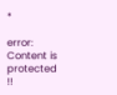*

error: Content is protected !!